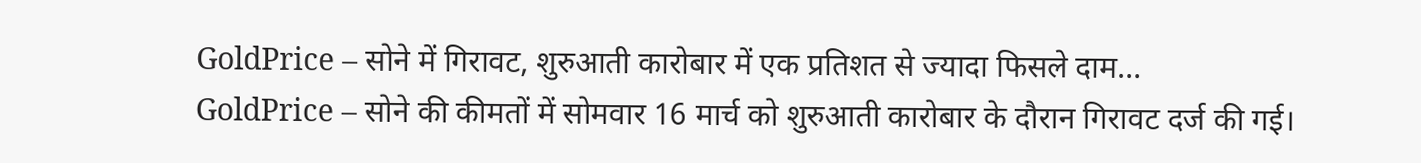GoldPrice – सोने में गिरावट, शुरुआती कारोबार में एक प्रतिशत से ज्यादा फिसले दाम…
GoldPrice – सोने की कीमतों में सोमवार 16 मार्च को शुरुआती कारोबार के दौरान गिरावट दर्ज की गई।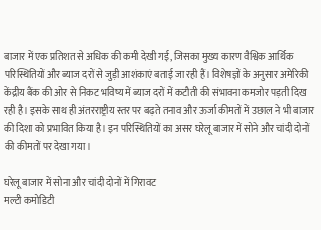बाजार में एक प्रतिशत से अधिक की कमी देखी गई, जिसका मुख्य कारण वैश्विक आर्थिक परिस्थितियों और ब्याज दरों से जुड़ी आशंकाएं बताई जा रही हैं। विशेषज्ञों के अनुसार अमेरिकी केंद्रीय बैंक की ओर से निकट भविष्य में ब्याज दरों में कटौती की संभावना कमजोर पड़ती दिख रही है। इसके साथ ही अंतरराष्ट्रीय स्तर पर बढ़ते तनाव और ऊर्जा कीमतों में उछाल ने भी बाजार की दिशा को प्रभावित किया है। इन परिस्थितियों का असर घरेलू बाजार में सोने और चांदी दोनों की कीमतों पर देखा गया।

घरेलू बाजार में सोना और चांदी दोनों में गिरावट
मल्टी कमोडिटी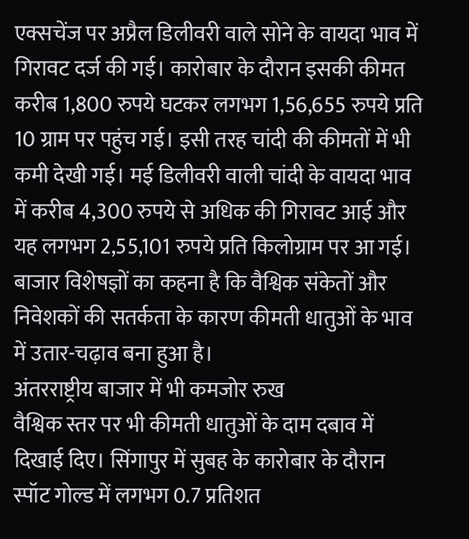एक्सचेंज पर अप्रैल डिलीवरी वाले सोने के वायदा भाव में गिरावट दर्ज की गई। कारोबार के दौरान इसकी कीमत करीब 1,800 रुपये घटकर लगभग 1,56,655 रुपये प्रति 10 ग्राम पर पहुंच गई। इसी तरह चांदी की कीमतों में भी कमी देखी गई। मई डिलीवरी वाली चांदी के वायदा भाव में करीब 4,300 रुपये से अधिक की गिरावट आई और यह लगभग 2,55,101 रुपये प्रति किलोग्राम पर आ गई। बाजार विशेषज्ञों का कहना है कि वैश्विक संकेतों और निवेशकों की सतर्कता के कारण कीमती धातुओं के भाव में उतार-चढ़ाव बना हुआ है।
अंतरराष्ट्रीय बाजार में भी कमजोर रुख
वैश्विक स्तर पर भी कीमती धातुओं के दाम दबाव में दिखाई दिए। सिंगापुर में सुबह के कारोबार के दौरान स्पॉट गोल्ड में लगभग 0.7 प्रतिशत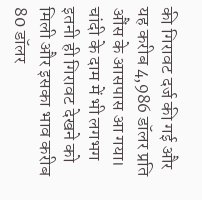की गिरावट दर्ज की गई और यह करीब 4,986 डॉलर प्रति औंस के आसपास आ गया। चांदी के दाम में भी लगभग इतनी ही गिरावट देखने को मिली और इसका भाव करीब 80 डॉलर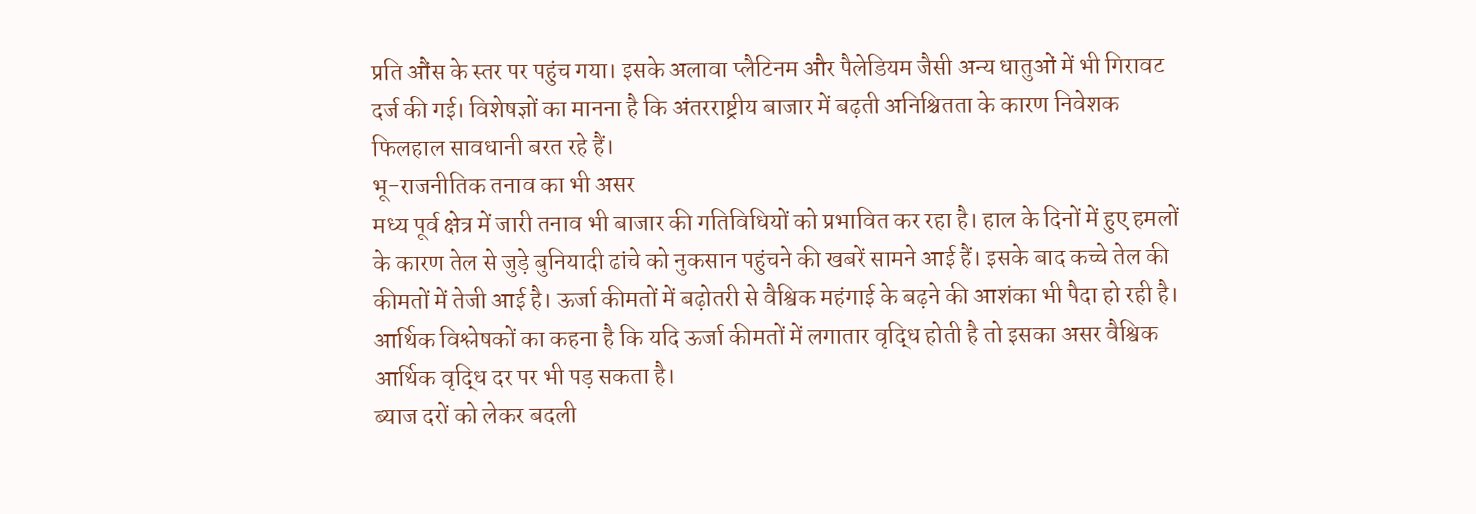प्रति औंस के स्तर पर पहुंच गया। इसके अलावा प्लैटिनम और पैलेडियम जैसी अन्य धातुओं में भी गिरावट दर्ज की गई। विशेषज्ञों का मानना है कि अंतरराष्ट्रीय बाजार में बढ़ती अनिश्चितता के कारण निवेशक फिलहाल सावधानी बरत रहे हैं।
भू-राजनीतिक तनाव का भी असर
मध्य पूर्व क्षेत्र में जारी तनाव भी बाजार की गतिविधियों को प्रभावित कर रहा है। हाल के दिनों में हुए हमलों के कारण तेल से जुड़े बुनियादी ढांचे को नुकसान पहुंचने की खबरें सामने आई हैं। इसके बाद कच्चे तेल की कीमतों में तेजी आई है। ऊर्जा कीमतों में बढ़ोतरी से वैश्विक महंगाई के बढ़ने की आशंका भी पैदा हो रही है। आर्थिक विश्लेषकों का कहना है कि यदि ऊर्जा कीमतों में लगातार वृद्धि होती है तो इसका असर वैश्विक आर्थिक वृद्धि दर पर भी पड़ सकता है।
ब्याज दरों को लेकर बदली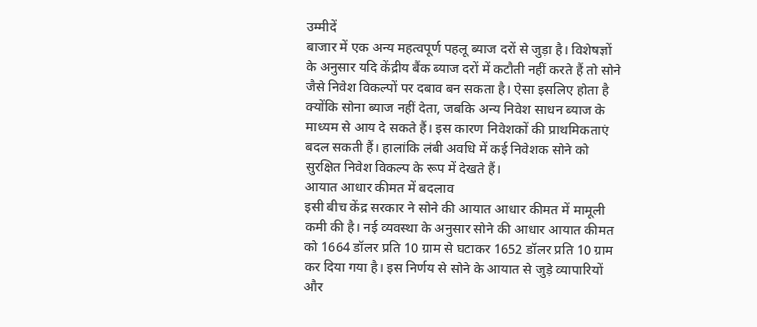उम्मीदें
बाजार में एक अन्य महत्वपूर्ण पहलू ब्याज दरों से जुड़ा है। विशेषज्ञों के अनुसार यदि केंद्रीय बैंक ब्याज दरों में कटौती नहीं करते हैं तो सोने जैसे निवेश विकल्पों पर दबाव बन सकता है। ऐसा इसलिए होता है क्योंकि सोना ब्याज नहीं देता, जबकि अन्य निवेश साधन ब्याज के माध्यम से आय दे सकते हैं। इस कारण निवेशकों की प्राथमिकताएं बदल सकती हैं। हालांकि लंबी अवधि में कई निवेशक सोने को सुरक्षित निवेश विकल्प के रूप में देखते हैं।
आयात आधार कीमत में बदलाव
इसी बीच केंद्र सरकार ने सोने की आयात आधार कीमत में मामूली कमी की है। नई व्यवस्था के अनुसार सोने की आधार आयात कीमत को 1664 डॉलर प्रति 10 ग्राम से घटाकर 1652 डॉलर प्रति 10 ग्राम कर दिया गया है। इस निर्णय से सोने के आयात से जुड़े व्यापारियों और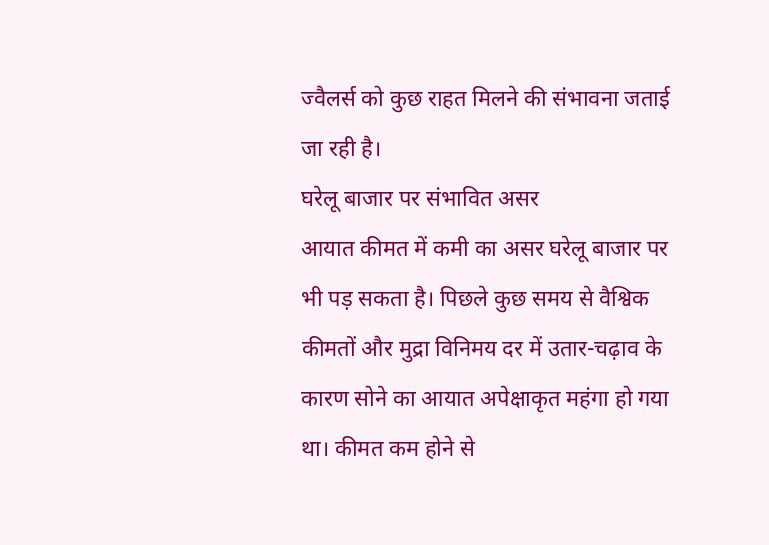ज्वैलर्स को कुछ राहत मिलने की संभावना जताई जा रही है।
घरेलू बाजार पर संभावित असर
आयात कीमत में कमी का असर घरेलू बाजार पर भी पड़ सकता है। पिछले कुछ समय से वैश्विक कीमतों और मुद्रा विनिमय दर में उतार-चढ़ाव के कारण सोने का आयात अपेक्षाकृत महंगा हो गया था। कीमत कम होने से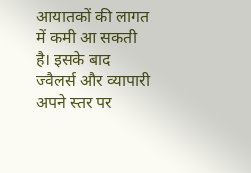आयातकों की लागत में कमी आ सकती है। इसके बाद ज्वैलर्स और व्यापारी अपने स्तर पर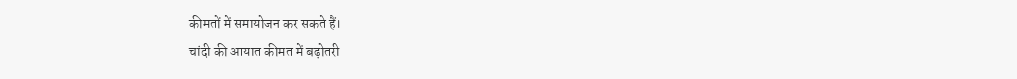कीमतों में समायोजन कर सकते हैं।
चांदी की आयात कीमत में बढ़ोतरी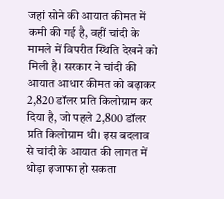जहां सोने की आयात कीमत में कमी की गई है, वहीं चांदी के मामले में विपरीत स्थिति देखने को मिली है। सरकार ने चांदी की आयात आधार कीमत को बढ़ाकर 2,820 डॉलर प्रति किलोग्राम कर दिया है, जो पहले 2,800 डॉलर प्रति किलोग्राम थी। इस बदलाव से चांदी के आयात की लागत में थोड़ा इजाफा हो सकता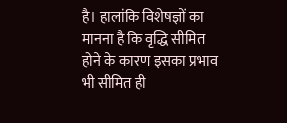है। हालांकि विशेषज्ञों का मानना है कि वृद्धि सीमित होने के कारण इसका प्रभाव भी सीमित ही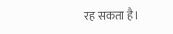रह सकता है।